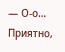— О-о… Приятно,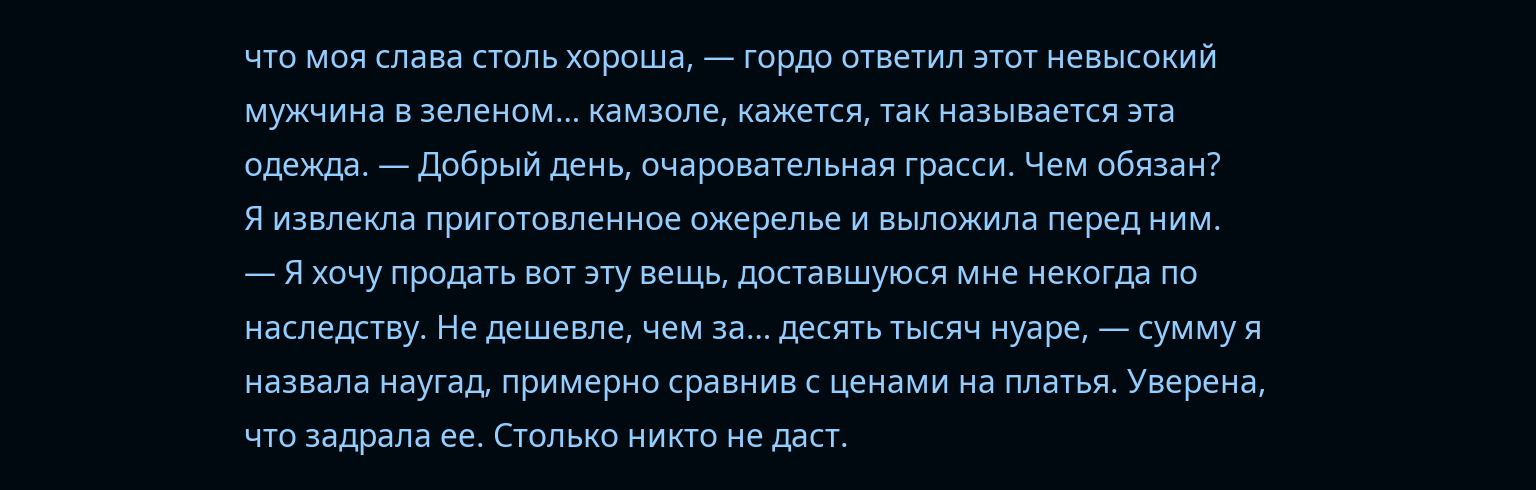что моя слава столь хороша, — гордо ответил этот невысокий мужчина в зеленом… камзоле, кажется, так называется эта одежда. — Добрый день, очаровательная грасси. Чем обязан?
Я извлекла приготовленное ожерелье и выложила перед ним.
— Я хочу продать вот эту вещь, доставшуюся мне некогда по наследству. Не дешевле, чем за… десять тысяч нуаре, — сумму я назвала наугад, примерно сравнив с ценами на платья. Уверена, что задрала ее. Столько никто не даст.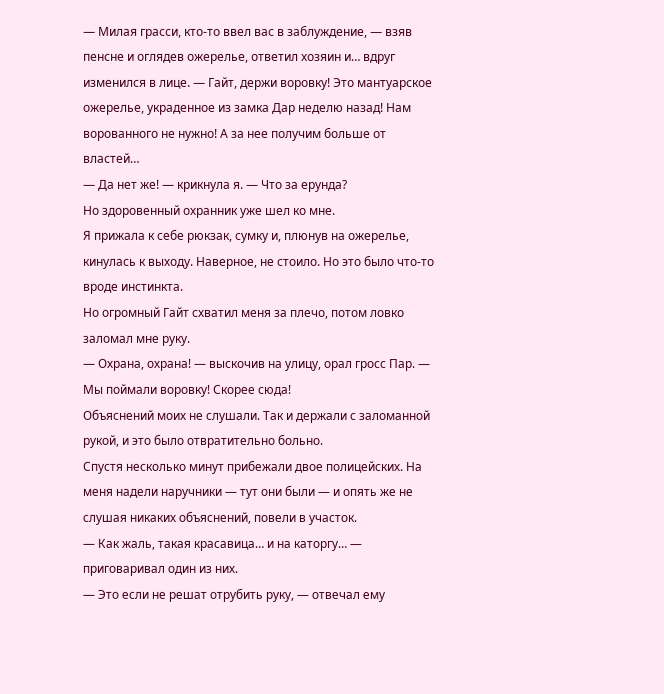— Милая грасси, кто-то ввел вас в заблуждение, — взяв пенсне и оглядев ожерелье, ответил хозяин и… вдруг изменился в лице. — Гайт, держи воровку! Это мантуарское ожерелье, украденное из замка Дар неделю назад! Нам ворованного не нужно! А за нее получим больше от властей…
— Да нет же! — крикнула я. — Что за ерунда?
Но здоровенный охранник уже шел ко мне.
Я прижала к себе рюкзак, сумку и, плюнув на ожерелье, кинулась к выходу. Наверное, не стоило. Но это было что-то вроде инстинкта.
Но огромный Гайт схватил меня за плечо, потом ловко заломал мне руку.
— Охрана, охрана! — выскочив на улицу, орал гросс Пар. — Мы поймали воровку! Скорее сюда!
Объяснений моих не слушали. Так и держали с заломанной рукой, и это было отвратительно больно.
Спустя несколько минут прибежали двое полицейских. На меня надели наручники — тут они были — и опять же не слушая никаких объяснений, повели в участок.
— Как жаль, такая красавица… и на каторгу… — приговаривал один из них.
— Это если не решат отрубить руку, — отвечал ему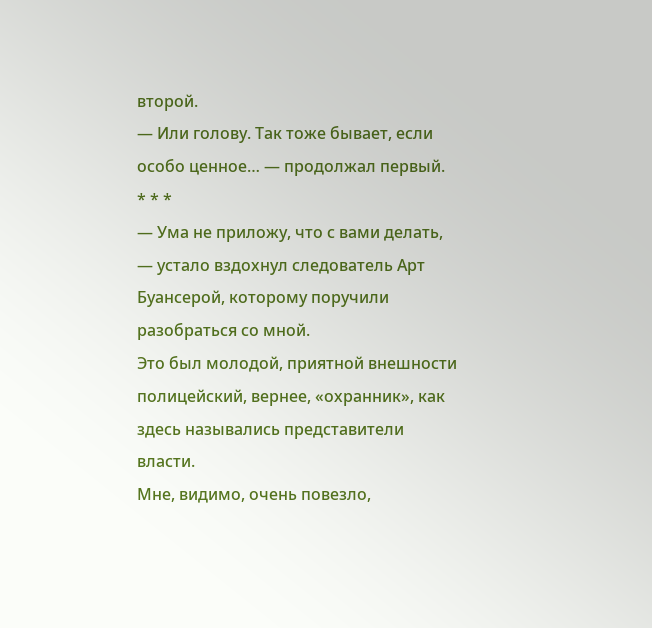второй.
— Или голову. Так тоже бывает, если особо ценное… — продолжал первый.
* * *
— Ума не приложу, что с вами делать, — устало вздохнул следователь Арт Буансерой, которому поручили разобраться со мной.
Это был молодой, приятной внешности полицейский, вернее, «охранник», как здесь назывались представители власти.
Мне, видимо, очень повезло,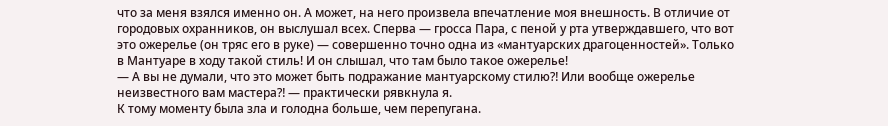что за меня взялся именно он. А может, на него произвела впечатление моя внешность. В отличие от городовых охранников, он выслушал всех. Сперва — гросса Пара, с пеной у рта утверждавшего, что вот это ожерелье (он тряс его в руке) — совершенно точно одна из «мантуарских драгоценностей». Только в Мантуаре в ходу такой стиль! И он слышал, что там было такое ожерелье!
— А вы не думали, что это может быть подражание мантуарскому стилю⁈ Или вообще ожерелье неизвестного вам мастера⁈ — практически рявкнула я.
К тому моменту была зла и голодна больше, чем перепугана.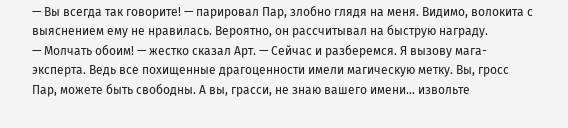— Вы всегда так говорите! — парировал Пар, злобно глядя на меня. Видимо, волокита с выяснением ему не нравилась. Вероятно, он рассчитывал на быструю награду.
— Молчать обоим! — жестко сказал Арт. — Сейчас и разберемся. Я вызову мага-эксперта. Ведь все похищенные драгоценности имели магическую метку. Вы, гросс Пар, можете быть свободны. А вы, грасси, не знаю вашего имени… извольте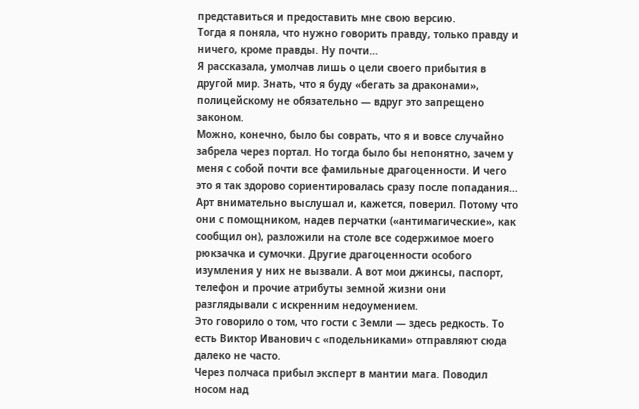представиться и предоставить мне свою версию.
Тогда я поняла, что нужно говорить правду, только правду и ничего, кроме правды. Ну почти…
Я рассказала, умолчав лишь о цели своего прибытия в другой мир. Знать, что я буду «бегать за драконами», полицейскому не обязательно — вдруг это запрещено законом.
Можно, конечно, было бы соврать, что я и вовсе случайно забрела через портал. Но тогда было бы непонятно, зачем у меня с собой почти все фамильные драгоценности. И чего это я так здорово сориентировалась сразу после попадания…
Арт внимательно выслушал и, кажется, поверил. Потому что они с помощником, надев перчатки («антимагические», как сообщил он), разложили на столе все содержимое моего рюкзачка и сумочки. Другие драгоценности особого изумления у них не вызвали. А вот мои джинсы, паспорт, телефон и прочие атрибуты земной жизни они разглядывали с искренним недоумением.
Это говорило о том, что гости с Земли — здесь редкость. То есть Виктор Иванович с «подельниками» отправляют сюда далеко не часто.
Через полчаса прибыл эксперт в мантии мага. Поводил носом над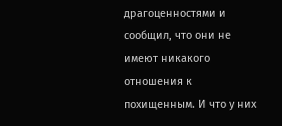драгоценностями и сообщил, что они не имеют никакого отношения к похищенным. И что у них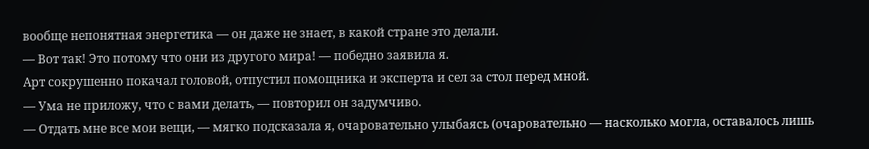вообще непонятная энергетика — он даже не знает, в какой стране это делали.
— Вот так! Это потому что они из другого мира! — победно заявила я.
Арт сокрушенно покачал головой, отпустил помощника и эксперта и сел за стол перед мной.
— Ума не приложу, что с вами делать, — повторил он задумчиво.
— Отдать мне все мои вещи, — мягко подсказала я, очаровательно улыбаясь (очаровательно — насколько могла, оставалось лишь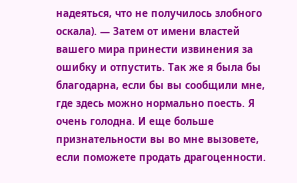надеяться, что не получилось злобного оскала). — Затем от имени властей вашего мира принести извинения за ошибку и отпустить. Так же я была бы благодарна, если бы вы сообщили мне, где здесь можно нормально поесть. Я очень голодна. И еще больше признательности вы во мне вызовете, если поможете продать драгоценности.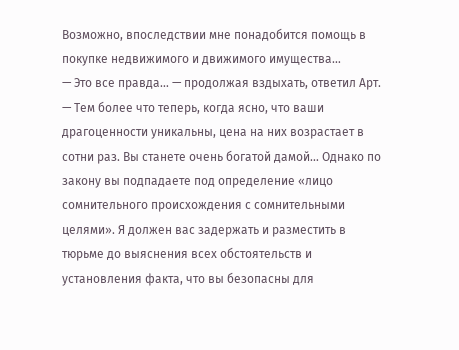Возможно, впоследствии мне понадобится помощь в покупке недвижимого и движимого имущества…
— Это все правда… — продолжая вздыхать, ответил Арт. — Тем более что теперь, когда ясно, что ваши драгоценности уникальны, цена на них возрастает в сотни раз. Вы станете очень богатой дамой… Однако по закону вы подпадаете под определение «лицо сомнительного происхождения с сомнительными целями». Я должен вас задержать и разместить в тюрьме до выяснения всех обстоятельств и установления факта, что вы безопасны для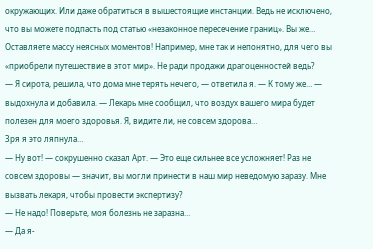окружающих. Или даже обратиться в вышестоящие инстанции. Ведь не исключено, что вы можете подпасть под статью «незаконное пересечение границ». Вы же… Оставляете массу неясных моментов! Например, мне так и непонятно, для чего вы «приобрели путешествие в этот мир». Не ради продажи драгоценностей ведь?
— Я сирота, решила, что дома мне терять нечего, — ответила я. — К тому же… — выдохнула и добавила. — Лекарь мне сообщил, что воздух вашего мира будет полезен для моего здоровья. Я, видите ли, не совсем здорова…
Зря я это ляпнула…
— Ну вот! — сокрушенно сказал Арт. — Это еще сильнее все усложняет! Раз не совсем здоровы — значит, вы могли принести в наш мир неведомую заразу. Мне вызвать лекаря, чтобы провести экспертизу?
— Не надо! Поверьте, моя болезнь не заразна…
— Да я-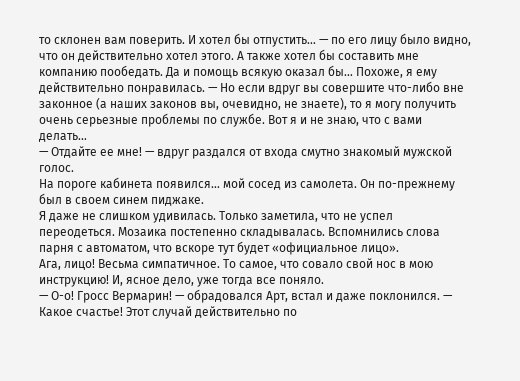то склонен вам поверить. И хотел бы отпустить… — по его лицу было видно, что он действительно хотел этого. А также хотел бы составить мне компанию пообедать. Да и помощь всякую оказал бы… Похоже, я ему действительно понравилась. — Но если вдруг вы совершите что-либо вне законное (а наших законов вы, очевидно, не знаете), то я могу получить очень серьезные проблемы по службе. Вот я и не знаю, что с вами делать…
— Отдайте ее мне! — вдруг раздался от входа смутно знакомый мужской голос.
На пороге кабинета появился… мой сосед из самолета. Он по-прежнему был в своем синем пиджаке.
Я даже не слишком удивилась. Только заметила, что не успел переодеться. Мозаика постепенно складывалась. Вспомнились слова парня с автоматом, что вскоре тут будет «официальное лицо».
Ага, лицо! Весьма симпатичное. То самое, что совало свой нос в мою инструкцию! И, ясное дело, уже тогда все поняло.
— О-о! Гросс Вермарин! — обрадовался Арт, встал и даже поклонился. — Какое счастье! Этот случай действительно по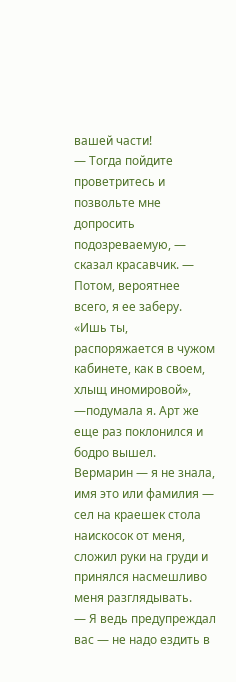вашей части!
— Тогда пойдите проветритесь и позвольте мне допросить подозреваемую, — сказал красавчик. — Потом, вероятнее всего, я ее заберу.
«Ишь ты, распоряжается в чужом кабинете, как в своем, хлыщ иномировой», —подумала я. Арт же еще раз поклонился и бодро вышел.
Вермарин — я не знала, имя это или фамилия — сел на краешек стола наискосок от меня, сложил руки на груди и принялся насмешливо меня разглядывать.
— Я ведь предупреждал вас — не надо ездить в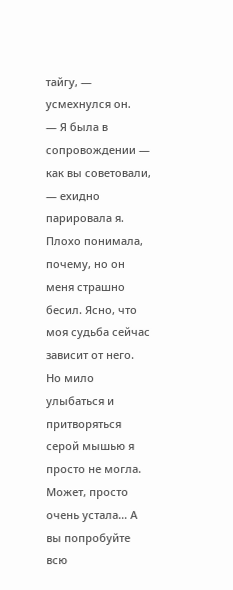тайгу, — усмехнулся он.
— Я была в сопровождении — как вы советовали, — ехидно парировала я.
Плохо понимала, почему, но он меня страшно бесил. Ясно, что моя судьба сейчас зависит от него. Но мило улыбаться и притворяться серой мышью я просто не могла. Может, просто очень устала… А вы попробуйте всю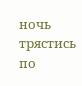ночь трястись по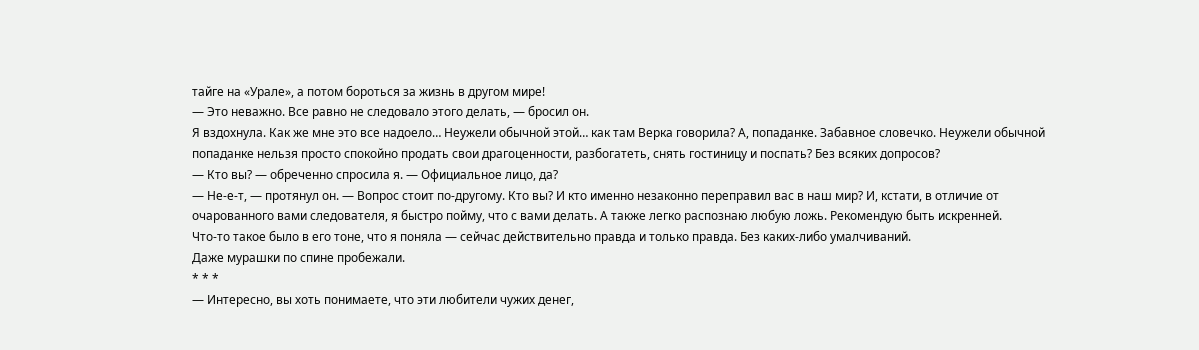тайге на «Урале», а потом бороться за жизнь в другом мире!
— Это неважно. Все равно не следовало этого делать, — бросил он.
Я вздохнула. Как же мне это все надоело… Неужели обычной этой… как там Верка говорила? А, попаданке. Забавное словечко. Неужели обычной попаданке нельзя просто спокойно продать свои драгоценности, разбогатеть, снять гостиницу и поспать? Без всяких допросов?
— Кто вы? — обреченно спросила я. — Официальное лицо, да?
— Не-е-т, — протянул он. — Вопрос стоит по-другому. Кто вы? И кто именно незаконно переправил вас в наш мир? И, кстати, в отличие от очарованного вами следователя, я быстро пойму, что с вами делать. А также легко распознаю любую ложь. Рекомендую быть искренней.
Что-то такое было в его тоне, что я поняла — сейчас действительно правда и только правда. Без каких-либо умалчиваний.
Даже мурашки по спине пробежали.
* * *
— Интересно, вы хоть понимаете, что эти любители чужих денег,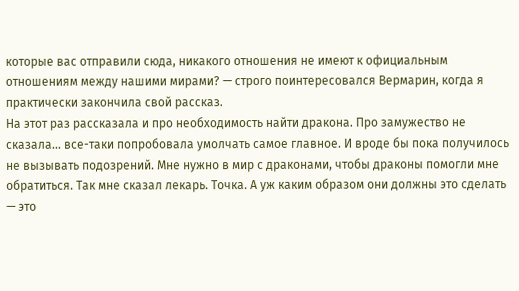которые вас отправили сюда, никакого отношения не имеют к официальным отношениям между нашими мирами? — строго поинтересовался Вермарин, когда я практически закончила свой рассказ.
На этот раз рассказала и про необходимость найти дракона. Про замужество не сказала… все-таки попробовала умолчать самое главное. И вроде бы пока получилось не вызывать подозрений. Мне нужно в мир с драконами, чтобы драконы помогли мне обратиться. Так мне сказал лекарь. Точка. А уж каким образом они должны это сделать — это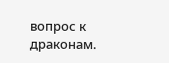вопрос к драконам.